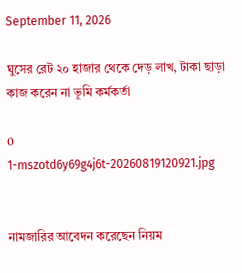September 11, 2026

ঘুসের রেট ২০ হাজার থেকে দেড় লাখ, টাকা ছাড়া কাজ করেন না ভূমি কর্মকর্তা

0
1-mszotd6y69g4j6t-20260819120921.jpg


নামজারির আবেদন করেছেন নিয়ম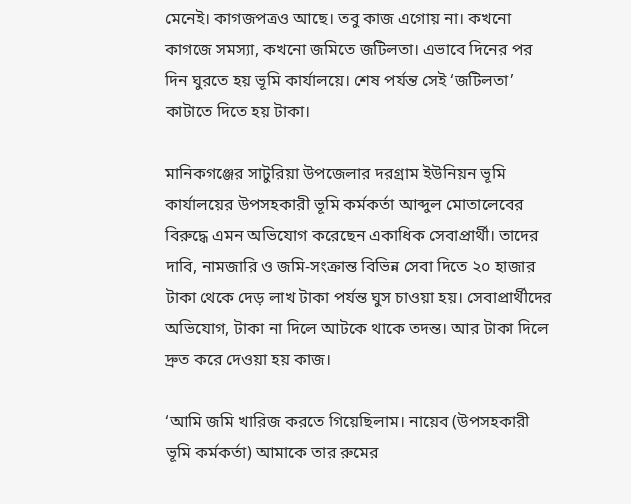মেনেই। কাগজপত্রও আছে। তবু কাজ এগোয় না। কখনো কাগজে সমস্যা, কখনো জমিতে জটিলতা। এভাবে দিনের পর দিন ঘুরতে হয় ভূমি কার্যালয়ে। শেষ পর্যন্ত সেই ‘জটিলতা’ কাটাতে দিতে হয় টাকা।

মানিকগঞ্জের সাটুরিয়া উপজেলার দরগ্রাম ইউনিয়ন ভূমি কার্যালয়ের উপসহকারী ভূমি কর্মকর্তা আব্দুল মোতালেবের বিরুদ্ধে এমন অভিযোগ করেছেন একাধিক সেবাপ্রার্থী। তাদের দাবি, নামজারি ও জমি-সংক্রান্ত বিভিন্ন সেবা দিতে ২০ হাজার টাকা থেকে দেড় লাখ টাকা পর্যন্ত ঘুস চাওয়া হয়। সেবাপ্রার্থীদের অভিযোগ, টাকা না দিলে আটকে থাকে তদন্ত। আর টাকা দিলে দ্রুত করে দেওয়া হয় কাজ।

‘আমি জমি খারিজ করতে গিয়েছিলাম। নায়েব (উপসহকারী ভূমি কর্মকর্তা) আমাকে তার রুমের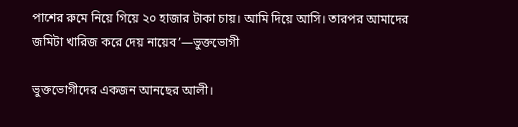পাশের রুমে নিয়ে গিয়ে ২০ হাজার টাকা চায়। আমি দিয়ে আসি। তারপর আমাদের জমিটা খারিজ করে দেয় নায়েব’—ভুক্তভোগী

ভুক্তভোগীদের একজন আনছের আলী।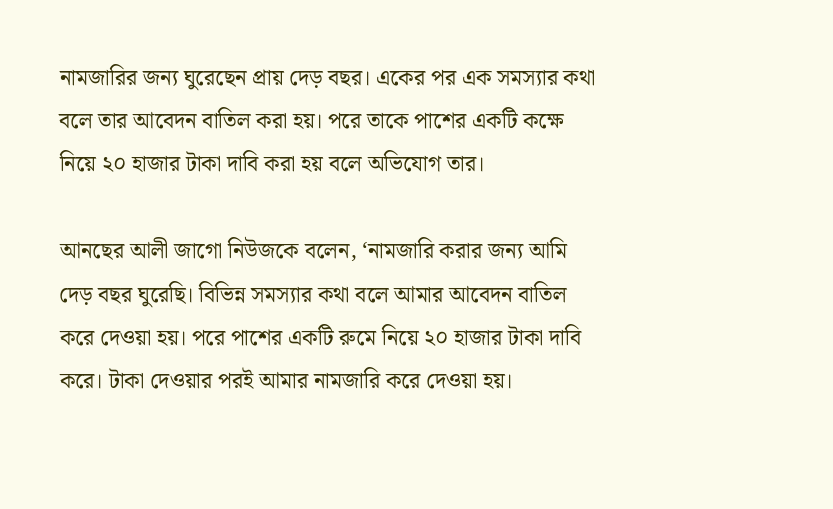নামজারির জন্য ঘুরেছেন প্রায় দেড় বছর। একের পর এক সমস্যার কথা বলে তার আবেদন বাতিল করা হয়। পরে তাকে পাশের একটি কক্ষে নিয়ে ২০ হাজার টাকা দাবি করা হয় বলে অভিযোগ তার।

আনছের আলী জাগো নিউজকে বলেন, ‘নামজারি করার জন্য আমি দেড় বছর ঘুরেছি। বিভিন্ন সমস্যার কথা বলে আমার আবেদন বাতিল করে দেওয়া হয়। পরে পাশের একটি রুমে নিয়ে ২০ হাজার টাকা দাবি করে। টাকা দেওয়ার পরই আমার নামজারি করে দেওয়া হয়।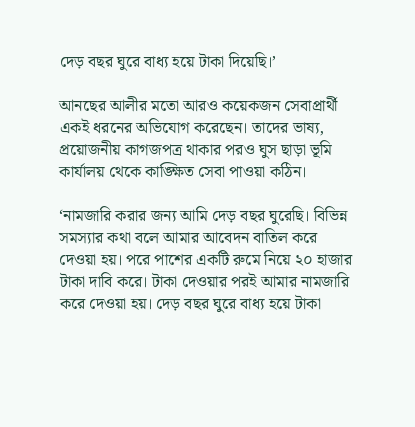দেড় বছর ঘুরে বাধ্য হয়ে টাকা দিয়েছি।’

আনছের আলীর মতো আরও কয়েকজন সেবাপ্রার্থী একই ধরনের অভিযোগ করেছেন। তাদের ভাষ্য, প্রয়োজনীয় কাগজপত্র থাকার পরও ঘুস ছাড়া ভূমি কার্যালয় থেকে কাঙ্ক্ষিত সেবা পাওয়া কঠিন।

‘নামজারি করার জন্য আমি দেড় বছর ঘুরেছি। বিভিন্ন সমস্যার কথা বলে আমার আবেদন বাতিল করে দেওয়া হয়। পরে পাশের একটি রুমে নিয়ে ২০ হাজার টাকা দাবি করে। টাকা দেওয়ার পরই আমার নামজারি করে দেওয়া হয়। দেড় বছর ঘুরে বাধ্য হয়ে টাকা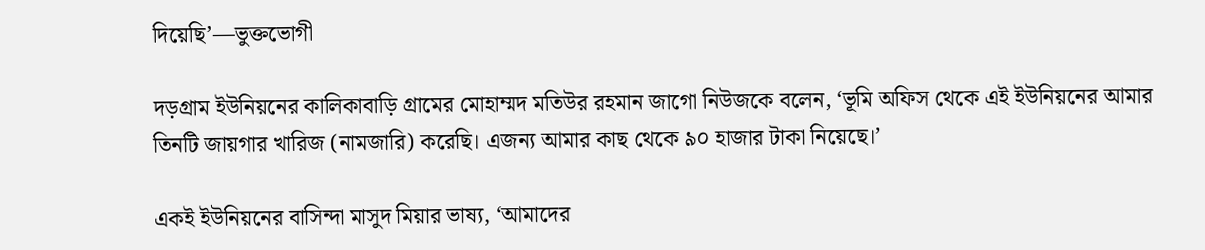দিয়েছি’—ভুক্তভোগী

দড়গ্রাম ইউনিয়নের কালিকাবাড়ি গ্রামের মোহাম্মদ মতিউর রহমান জাগো নিউজকে বলেন, ‘ভূমি অফিস থেকে এই ইউনিয়নের আমার তিনটি জায়গার খারিজ (নামজারি) করেছি। এজন্য আমার কাছ থেকে ৯০ হাজার টাকা নিয়েছে।’

একই ইউনিয়নের বাসিন্দা মাসুদ মিয়ার ভাষ্য, ‘আমাদের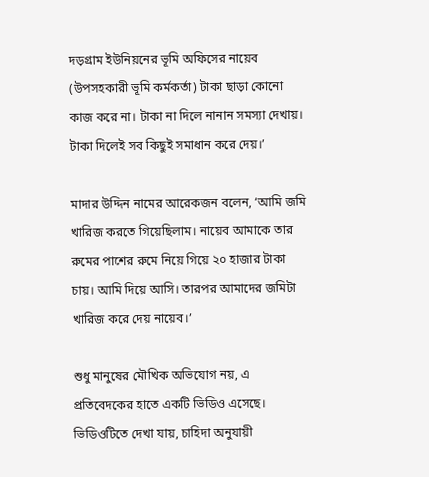দড়গ্রাম ইউনিয়নের ভূমি অফিসের নায়েব (উপসহকারী ভূমি কর্মকর্তা) টাকা ছাড়া কোনো কাজ করে না। টাকা না দিলে নানান সমস্যা দেখায়। টাকা দিলেই সব কিছুই সমাধান করে দেয়।’

মাদার উদ্দিন নামের আরেকজন বলেন, ‘আমি জমি খারিজ করতে গিয়েছিলাম। নায়েব আমাকে তার রুমের পাশের রুমে নিয়ে গিয়ে ২০ হাজার টাকা চায়। আমি দিয়ে আসি। তারপর আমাদের জমিটা খারিজ করে দেয় নায়েব।’

শুধু মানুষের মৌখিক অভিযোগ নয়, এ প্রতিবেদকের হাতে একটি ভিডিও এসেছে। ভিডিওটিতে দেখা যায়, চাহিদা অনুযায়ী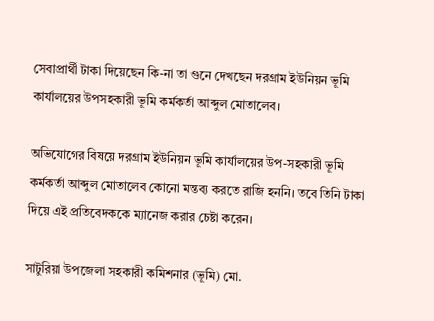সেবাপ্রার্থী টাকা দিয়েছেন কি-না তা গুনে দেখছেন দরগ্রাম ইউনিয়ন ভূমি কার্যালয়ের উপসহকারী ভূমি কর্মকর্তা আব্দুল মোতালেব।

অভিযোগের বিষয়ে দরগ্রাম ইউনিয়ন ভূমি কার্যালয়ের উপ-সহকারী ভূমি কর্মকর্তা আব্দুল মোতালেব কোনো মন্তব্য করতে রাজি হননি। তবে তিনি টাকা দিয়ে এই প্রতিবেদককে ম্যানেজ করার চেষ্টা করেন।

সাটুরিয়া উপজেলা সহকারী কমিশনার (ভূমি) মো.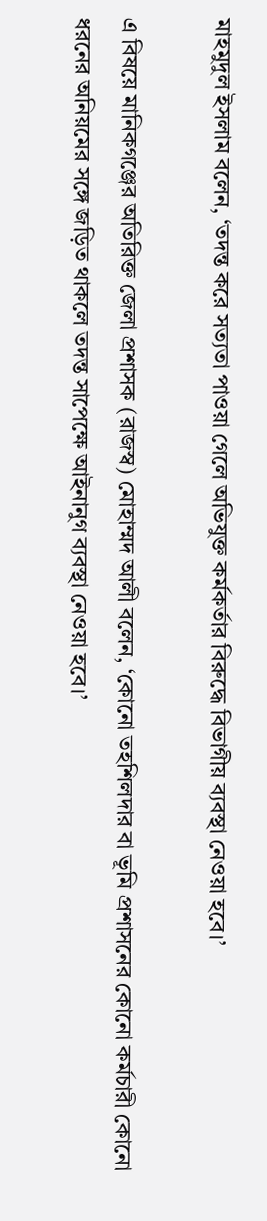মাহমুদুল ইসলাম বলেন, ‘তদন্ত করে সত্যতা পাওয়া গেলে অভিযুক্ত কর্মকর্তার বিরুদ্ধে বিভাগীয় ব্যবস্থা নেওয়া হবে।’

এ বিষয়ে মানিকগঞ্জের অতিরিক্ত জেলা প্রশাসক (রাজস্ব) মোহাম্মদ আলী বলেন, ‘কোনো তহশিলদার বা ভূমি প্রশাসনের কোনো কর্মচারী কোনো ধরনের অনিয়মের সঙ্গে জড়িত থাকলে তদন্ত সাপেক্ষে আইনানুগ ব্যবস্থা নেওয়া হবে।’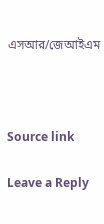এসআর/জেআইএম



Source link

Leave a Reply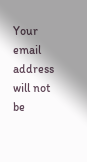Your email address will not be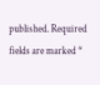published. Required fields are marked *